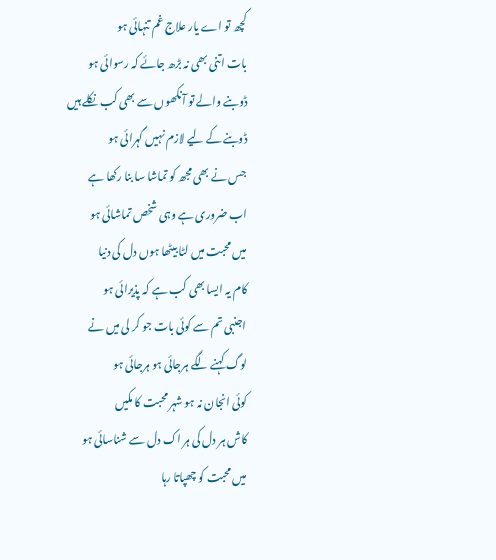کچھ تو اے یار علاج غم تنہائی ہو
بات اتنی بھی نہ بڑھ جائے کہ رسوائی ہو
ڈوبنے والے تو آنکھوں سے بھی کب نکلے ہیں
ڈوبنے کے لیے لازم نہیں گہرائی ہو
جس نے بھی مجھ کو تماشا سا بنا رکھا ہے
اب ضروری ہے وہی شخص تماشائی ہو
میں محبت میں لٹا بیٹھا ہوں دل کی دنیا
کام یہ ایسا بھی کب ہے کہ پذیرائی ہو
اجنبی تم سے کوئی بات جو کر لی میں نے
لوگ کہنے لگے ہرجائی ہو ہرجائی ہو
کوئی انجان نہ ہو شہر محبت کا مکیں
کاش ہر دل کی ہر اک دل سے شناسائی ہو
میں محبت کو چھپاتا رہا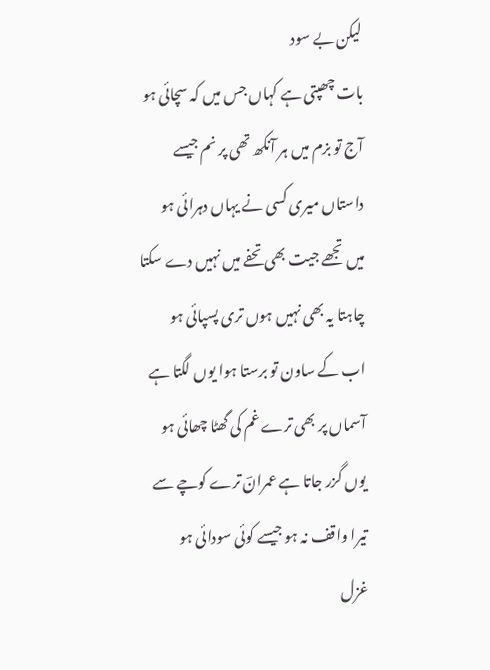لیکن بے سود
بات چھپتی ہے کہاں جس میں کہ سچائی ہو
آج تو بزم میں ہر آنکھ تھی پر نم جیسے
داستاں میری کسی نے یہاں دہرائی ہو
میں تجھے جیت بھی تحفے میں نہیں دے سکتا
چاہتا یہ بھی نہیں ہوں تری پسپائی ہو
اب کے ساون تو برستا ہوا یوں لگتا ہے
آسماں پر بھی ترے غم کی گھٹا چھائی ہو
یوں گزر جاتا ہے عمرانؔ ترے کوچے سے
تیرا واقف نہ ہو جیسے کوئی سودائی ہو
غزل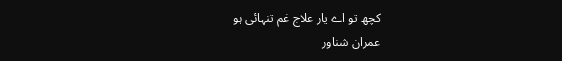کچھ تو اے یار علاج غم تنہائی ہو
عمران شناور